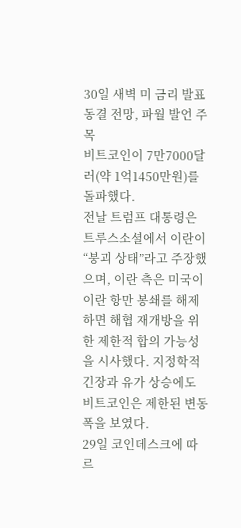30일 새벽 미 금리 발표
동결 전망, 파월 발언 주목
비트코인이 7만7000달러(약 1억1450만원)를 돌파했다.
전날 트럼프 대통령은 트루스소셜에서 이란이 “붕괴 상태”라고 주장했으며, 이란 측은 미국이 이란 항만 봉쇄를 해제하면 해협 재개방을 위한 제한적 합의 가능성을 시사했다. 지정학적 긴장과 유가 상승에도 비트코인은 제한된 변동폭을 보였다.
29일 코인데스크에 따르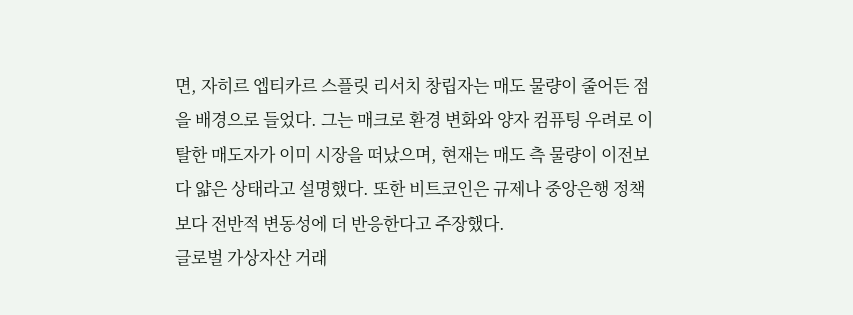면, 자히르 엡티카르 스플릿 리서치 창립자는 매도 물량이 줄어든 점을 배경으로 들었다. 그는 매크로 환경 변화와 양자 컴퓨팅 우려로 이탈한 매도자가 이미 시장을 떠났으며, 현재는 매도 측 물량이 이전보다 얇은 상태라고 설명했다. 또한 비트코인은 규제나 중앙은행 정책보다 전반적 변동성에 더 반응한다고 주장했다.
글로벌 가상자산 거래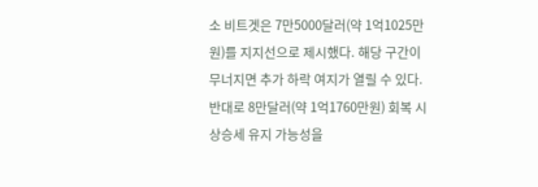소 비트겟은 7만5000달러(약 1억1025만원)를 지지선으로 제시했다. 해당 구간이 무너지면 추가 하락 여지가 열릴 수 있다. 반대로 8만달러(약 1억1760만원) 회복 시 상승세 유지 가능성을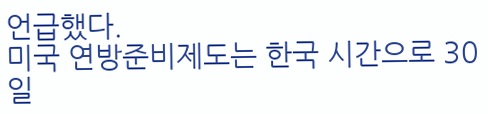언급했다.
미국 연방준비제도는 한국 시간으로 30일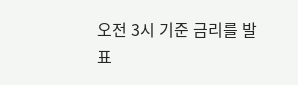오전 3시 기준 금리를 발표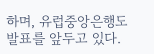하며, 유럽중앙은행도 발표를 앞두고 있다.